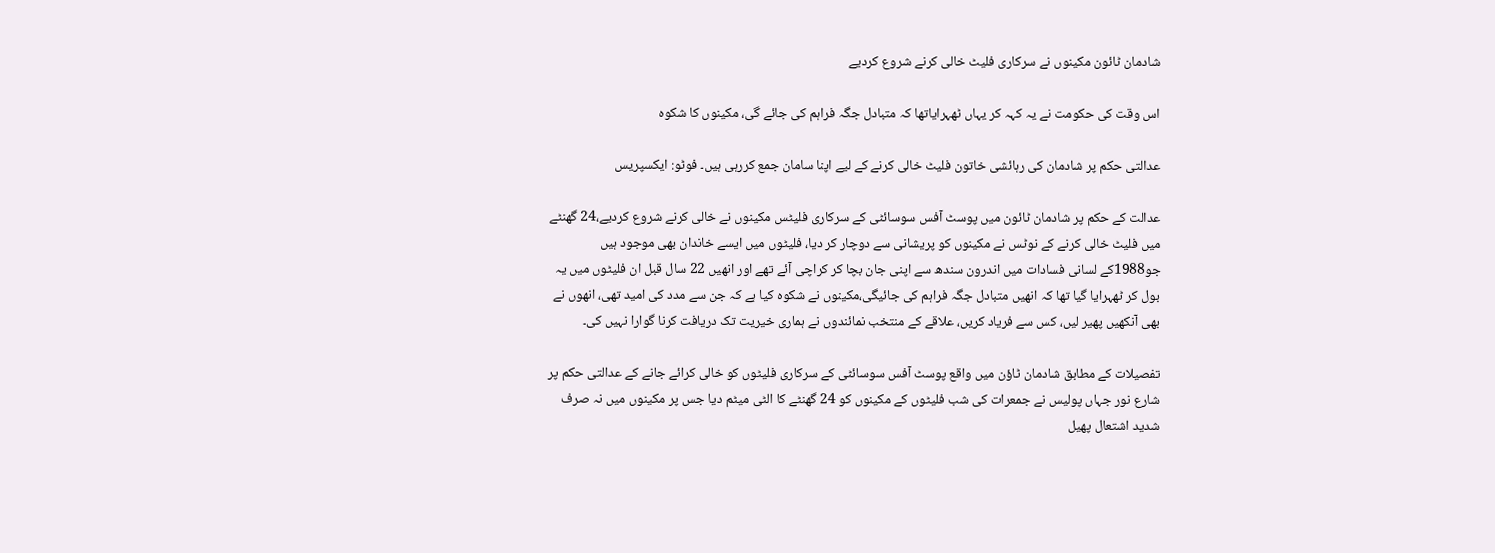شادمان ٹائون مکینوں نے سرکاری فلیٹ خالی کرنے شروع کردیے

اس وقت کی حکومت نے یہ کہہ کر یہاں ٹھہرایاتھا کہ متبادل جگہ فراہم کی جائے گی، مکینوں کا شکوہ

عدالتی حکم پر شادمان کی رہائشی خاتون فلیٹ خالی کرنے کے لیے اپنا سامان جمع کررہی ہیں۔ فوٹو: ایکسپریس

عدالت کے حکم پر شادمان ٹائون میں پوسٹ آفس سوسائٹی کے سرکاری فلیٹس مکینوں نے خالی کرنے شروع کردیے،24 گھنٹے میں فلیٹ خالی کرنے کے نوٹس نے مکینوں کو پریشانی سے دوچار کر دیا، فلیٹوں میں ایسے خاندان بھی موجود ہیں جو1988کے لسانی فسادات میں اندرون سندھ سے اپنی جان بچا کر کراچی آئے تھے اور انھیں 22 سال قبل ان فلیٹوں میں یہ بول کر ٹھہرایا گیا تھا کہ انھیں متبادل جگہ فراہم کی جائیگی،مکینوں نے شکوہ کیا ہے کہ جن سے مدد کی امید تھی، انھوں نے بھی آنکھیں پھیر لیں، کس سے فریاد کریں، علاقے کے منتخب نمائندوں نے ہماری خیریت تک دریافت کرنا گوارا نہیں کی۔

تفصیلات کے مطابق شادمان ٹاؤن میں واقع پوسٹ آفس سوسائٹی کے سرکاری فلیٹوں کو خالی کرائے جانے کے عدالتی حکم پر شارع نور جہاں پولیس نے جمعرات کی شب فلیٹوں کے مکینوں کو 24 گھنٹے کا الٹی میٹم دیا جس پر مکینوں میں نہ صرف شدید اشتعال پھیل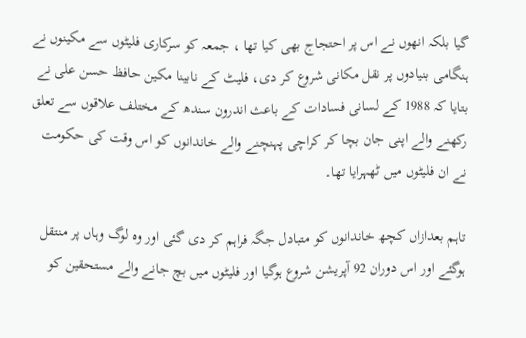گیا بلکہ انھوں نے اس پر احتجاج بھی کیا تھا ، جمعہ کو سرکاری فلیٹوں سے مکینوں نے ہنگامی بنیادوں پر نقل مکانی شروع کر دی، فلیٹ کے نابینا مکین حافظ حسن علی نے بتایا کہ 1988 کے لسانی فسادات کے باعث اندرون سندھ کے مختلف علاقوں سے تعلق رکھنے والے اپنی جان بچا کر کراچی پہنچنے والے خاندانوں کو اس وقت کی حکومت نے ان فلیٹوں میں ٹھہرایا تھا۔

تاہم بعدازاں کچھ خاندانوں کو متبادل جگہ فراہم کر دی گئی اور وہ لوگ وہاں پر منتقل ہوگئے اور اس دوران 92 آپریشن شروع ہوگیا اور فلیٹوں میں بچ جانے والے مستحقین کو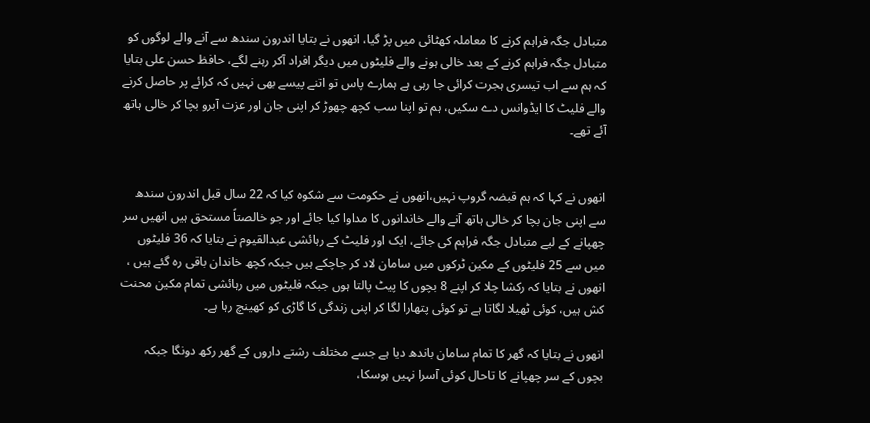متبادل جگہ فراہم کرنے کا معاملہ کھٹائی میں پڑ گیا، انھوں نے بتایا اندرون سندھ سے آنے والے لوگوں کو متبادل جگہ فراہم کرنے کے بعد خالی ہونے والے فلیٹوں میں دیگر افراد آکر رہنے لگے، حافظ حسن علی بتایا کہ ہم سے اب تیسری ہجرت کرائی جا رہی ہے ہمارے پاس تو اتنے پیسے بھی نہیں کہ کرائے پر حاصل کرنے والے فلیٹ کا ایڈوانس دے سکیں، ہم تو اپنا سب کچھ چھوڑ کر اپنی جان اور عزت آبرو بچا کر خالی ہاتھ آئے تھے۔


انھوں نے کہا کہ ہم قبضہ گروپ نہیں،انھوں نے حکومت سے شکوہ کیا کہ 22 سال قبل اندرون سندھ سے اپنی جان بچا کر خالی ہاتھ آنے والے خاندانوں کا مداوا کیا جائے اور جو خالصتاً مستحق ہیں انھیں سر چھپانے کے لیے متبادل جگہ فراہم کی جائے، ایک اور فلیٹ کے رہائشی عبدالقیوم نے بتایا کہ 36 فلیٹوں میں سے 25 فلیٹوں کے مکین ٹرکوں میں سامان لاد کر جاچکے ہیں جبکہ کچھ خاندان باقی رہ گئے ہیں ، انھوں نے بتایا کہ رکشا چلا کر اپنے 8 بچوں کا پیٹ پالتا ہوں جبکہ فلیٹوں میں رہائشی تمام مکین محنت کش ہیں، کوئی ٹھیلا لگاتا ہے تو کوئی پتھارا لگا کر اپنی زندگی کا گاڑی کو کھینچ رہا ہے۔

انھوں نے بتایا کہ گھر کا تمام سامان باندھ دیا ہے جسے مختلف رشتے داروں کے گھر رکھ دونگا جبکہ بچوں کے سر چھپانے کا تاحال کوئی آسرا نہیں ہوسکا،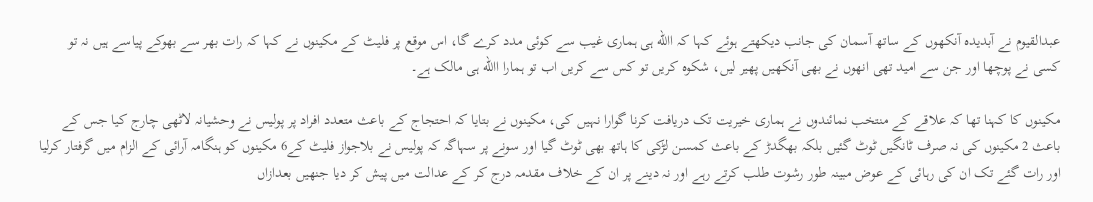عبدالقیوم نے آبدیدہ آنکھوں کے ساتھ آسمان کی جانب دیکھتے ہوئے کہا کہ االله ہی ہماری غیب سے کوئی مدد کرے گا، اس موقع پر فلیٹ کے مکینوں نے کہا کہ رات بھر سے بھوکے پیاسے ہیں نہ تو کسی نے پوچھا اور جن سے امید تھی انھوں نے بھی آنکھیں پھیر لیں، شکوہ کریں تو کس سے کریں اب تو ہمارا االله ہی مالک ہے۔

مکینوں کا کہنا تھا کہ علاقے کے منتخب نمائندوں نے ہماری خیریت تک دریافت کرنا گوارا نہیں کی، مکینوں نے بتایا کہ احتجاج کے باعث متعدد افراد پر پولیس نے وحشیانہ لاٹھی چارج کیا جس کے باعث 2 مکینوں کی نہ صرف ٹانگیں ٹوٹ گئیں بلکہ بھگدڑ کے باعث کمسن لڑکی کا ہاتھ بھی ٹوٹ گیا اور سونے پر سہاگہ کہ پولیس نے بلاجواز فلیٹ کے6 مکینوں کو ہنگامہ آرائی کے الزام میں گرفتار کرلیا اور رات گئے تک ان کی رہائی کے عوض مبینہ طور رشوت طلب کرتے رہے اور نہ دینے پر ان کے خلاف مقدمہ درج کر کے عدالت میں پیش کر دیا جنھیں بعدازاں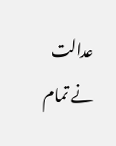عدالت نے تمام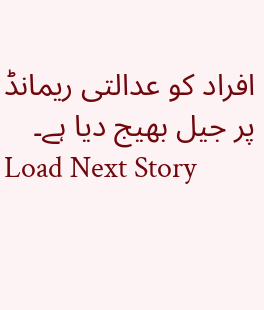افراد کو عدالتی ریمانڈ پر جیل بھیج دیا ہے۔
Load Next Story